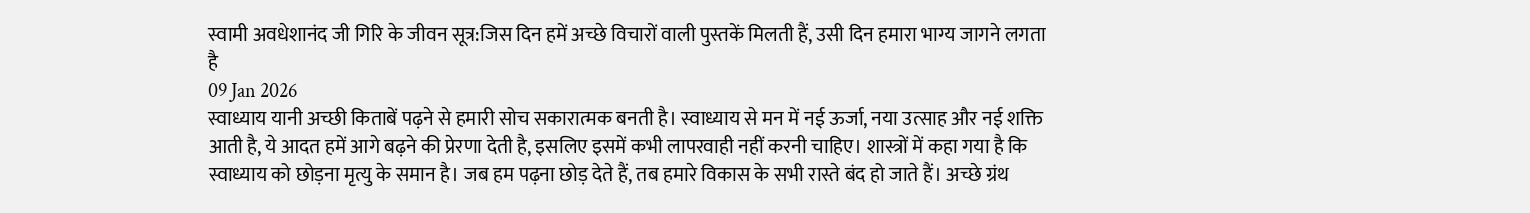स्वामी अवधेशानंद जी गिरि के जीवन सूत्र:जिस दिन हमें अच्छे विचारों वाली पुस्तकें मिलती हैं, उसी दिन हमारा भाग्य जागने लगता है
09 Jan 2026
स्वाध्याय यानी अच्छी किताबें पढ़ने से हमारी सोच सकारात्मक बनती है। स्वाध्याय से मन में नई ऊर्जा, नया उत्साह और नई शक्ति आती है, ये आदत हमें आगे बढ़ने की प्रेरणा देती है, इसलिए इसमें कभी लापरवाही नहीं करनी चाहिए। शास्त्रों में कहा गया है कि स्वाध्याय को छोड़ना मृत्यु के समान है। जब हम पढ़ना छोड़ देते हैं, तब हमारे विकास के सभी रास्ते बंद हो जाते हैं। अच्छे ग्रंथ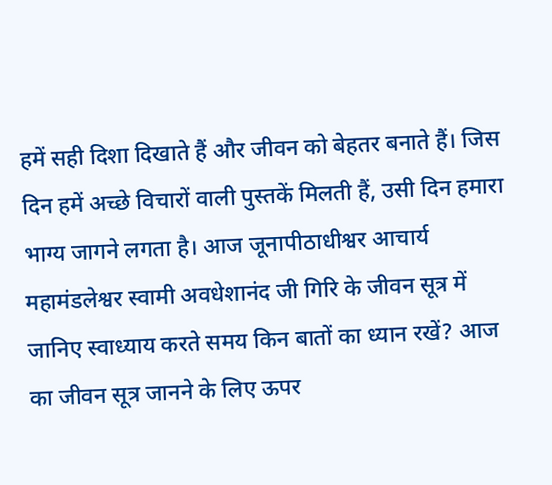हमें सही दिशा दिखाते हैं और जीवन को बेहतर बनाते हैं। जिस दिन हमें अच्छे विचारों वाली पुस्तकें मिलती हैं, उसी दिन हमारा भाग्य जागने लगता है। आज जूनापीठाधीश्वर आचार्य महामंडलेश्वर स्वामी अवधेशानंद जी गिरि के जीवन सूत्र में जानिए स्वाध्याय करते समय किन बातों का ध्यान रखें? आज का जीवन सूत्र जानने के लिए ऊपर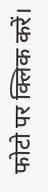फोटो पर क्लिक करें।